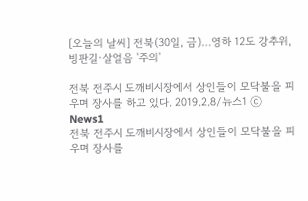[오늘의 날씨] 전북(30일, 금)…영하 12도 강추위, 빙판길·살얼음 '주의'

전북 전주시 도깨비시장에서 상인들이 모닥불을 피우며 장사를 하고 있다. 2019.2.8/뉴스1 ⓒ News1
전북 전주시 도깨비시장에서 상인들이 모닥불을 피우며 장사를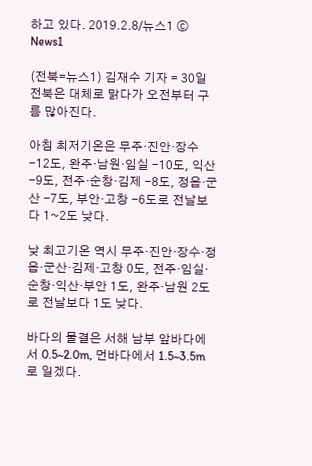하고 있다. 2019.2.8/뉴스1 ⓒ News1

(전북=뉴스1) 김재수 기자 = 30일 전북은 대체로 맑다가 오전부터 구름 많아진다.

아침 최저기온은 무주·진안·장수 -12도, 완주·남원·임실 -10도, 익산 -9도, 전주·순창·김제 -8도, 정읍·군산 -7도, 부안·고창 -6도로 전날보다 1~2도 낮다.

낮 최고기온 역시 무주·진안·장수·정읍·군산·김제·고창 0도, 전주·임실·순창·익산·부안 1도, 완주·남원 2도로 전날보다 1도 낮다.

바다의 물결은 서해 남부 앞바다에서 0.5~2.0m, 먼바다에서 1.5~3.5m로 일겠다.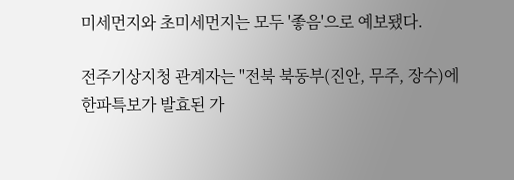미세먼지와 초미세먼지는 모두 '좋음'으로 예보됐다.

전주기상지청 관계자는 "전북 북동부(진안, 무주, 장수)에 한파특보가 발효된 가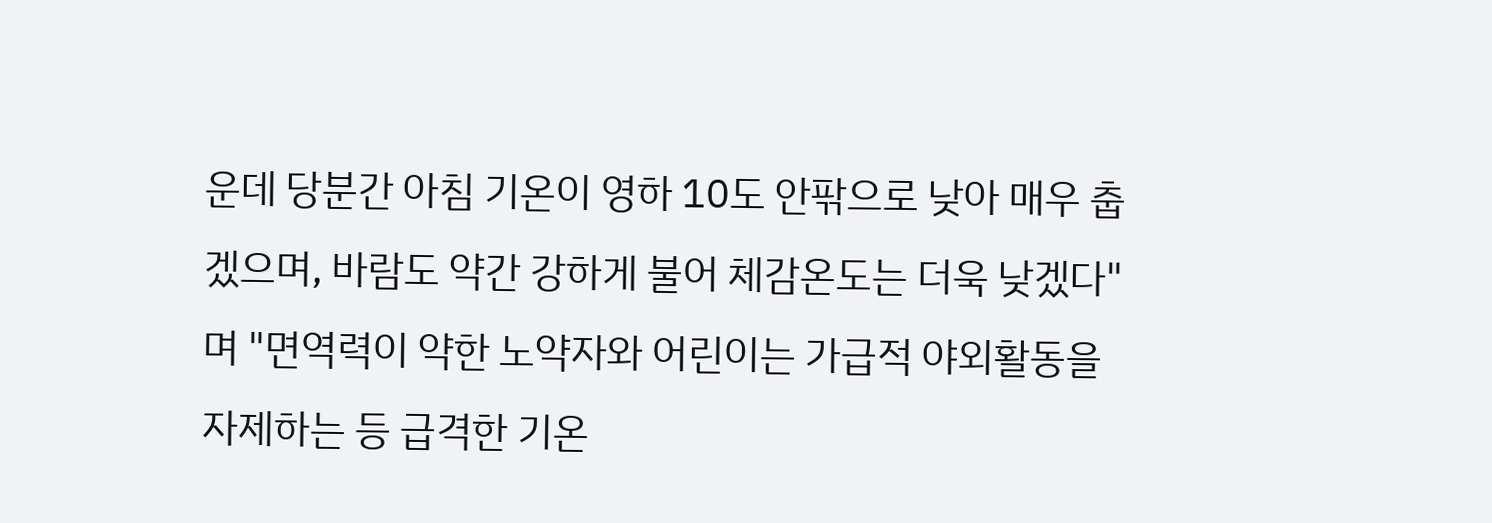운데 당분간 아침 기온이 영하 10도 안팎으로 낮아 매우 춥겠으며, 바람도 약간 강하게 불어 체감온도는 더욱 낮겠다"며 "면역력이 약한 노약자와 어린이는 가급적 야외활동을 자제하는 등 급격한 기온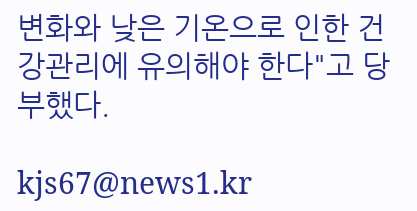변화와 낮은 기온으로 인한 건강관리에 유의해야 한다"고 당부했다.

kjs67@news1.kr